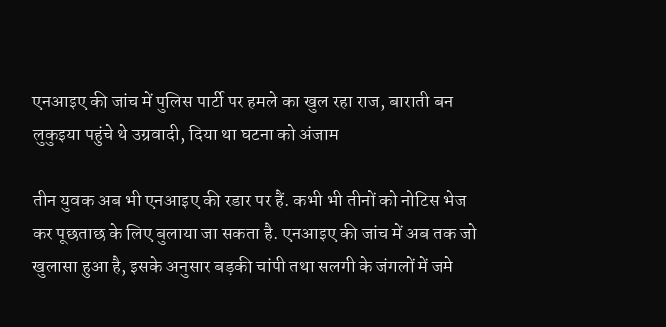एनआइए की जांच में पुलिस पार्टी पर हमले का खुल रहा राज, बाराती बन लुकुइया पहुंचे थे उग्रवादी, दिया था घटना को अंजाम

तीन युवक अब भी एनआइए की रडार पर हैं. कभी भी तीनों को नोटिस भेज कर पूछताछ के लिए बुलाया जा सकता है. एनआइए की जांच में अब तक जो खुलासा हुआ है, इसके अनुसार बड़की चांपी तथा सलगी के जंगलों में जमे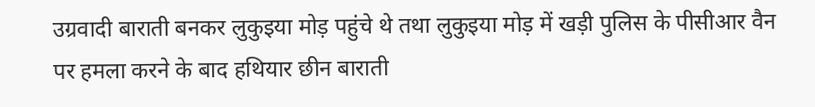उग्रवादी बाराती बनकर लुकुइया मोड़ पहुंचे थे तथा लुकुइया मोड़ में खड़ी पुलिस के पीसीआर वैन पर हमला करने के बाद हथियार छीन बाराती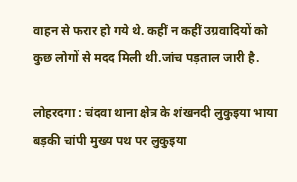वाहन से फरार हो गये थे. कहीं न कहीं उग्रवादियों को कुछ लोगों से मदद मिली थी.जांच पड़ताल जारी है.

लोहरदगा : चंदवा थाना क्षेत्र के शंखनदी लुकुइया भाया बड़की चांपी मुख्य पथ पर लुकुइया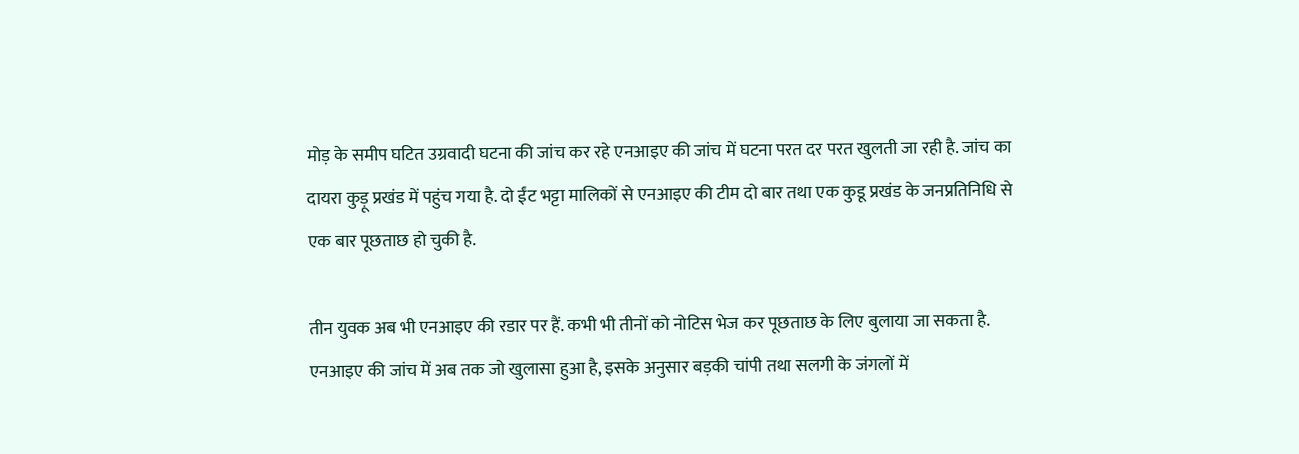मोड़ के समीप घटित उग्रवादी घटना की जांच कर रहे एनआइए की जांच में घटना परत दर परत खुलती जा रही है. जांच का दायरा कुड़ू प्रखंड में पहुंच गया है. दो ईंट भट्टा मालिकों से एनआइए की टीम दो बार तथा एक कुडू प्रखंड के जनप्रतिनिधि से एक बार पूछताछ हो चुकी है.

तीन युवक अब भी एनआइए की रडार पर हैं. कभी भी तीनों को नोटिस भेज कर पूछताछ के लिए बुलाया जा सकता है. एनआइए की जांच में अब तक जो खुलासा हुआ है, इसके अनुसार बड़की चांपी तथा सलगी के जंगलों में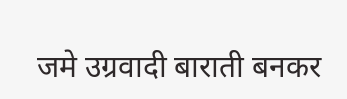जमे उग्रवादी बाराती बनकर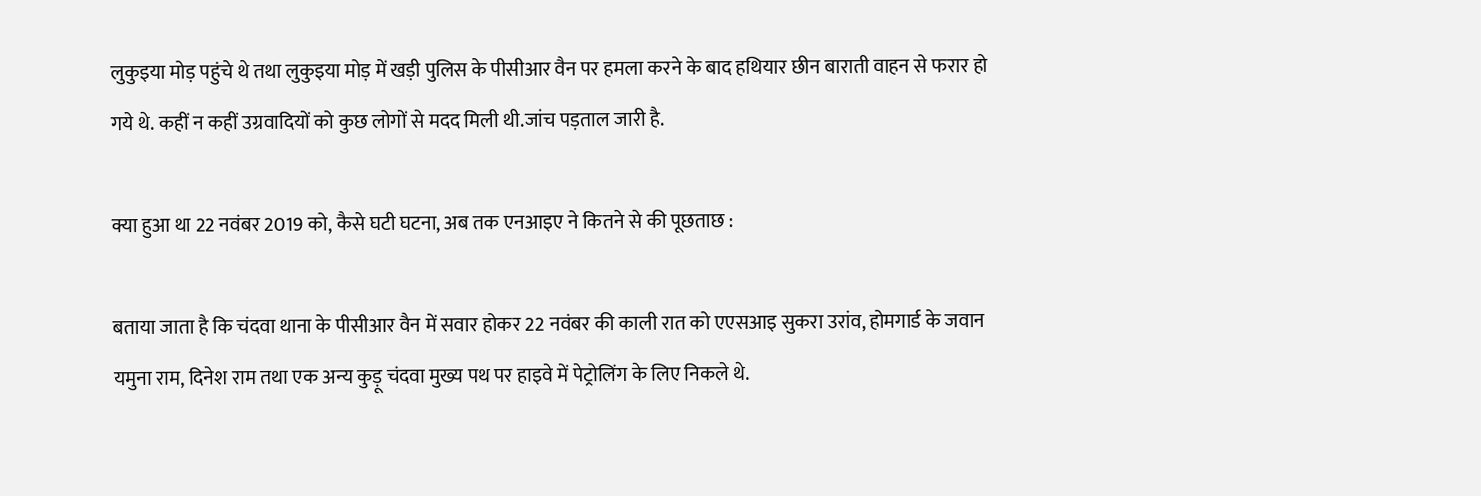लुकुइया मोड़ पहुंचे थे तथा लुकुइया मोड़ में खड़ी पुलिस के पीसीआर वैन पर हमला करने के बाद हथियार छीन बाराती वाहन से फरार हो गये थे. कहीं न कहीं उग्रवादियों को कुछ लोगों से मदद मिली थी.जांच पड़ताल जारी है.

क्या हुआ था 22 नवंबर 2019 को, कैसे घटी घटना, अब तक एनआइए ने कितने से की पूछताछ :

बताया जाता है कि चंदवा थाना के पीसीआर वैन में सवार होकर 22 नवंबर की काली रात को एएसआइ सुकरा उरांव, होमगार्ड के जवान यमुना राम, दिनेश राम तथा एक अन्य कुड़ू चंदवा मुख्य पथ पर हाइवे में पेट्रोलिंग के लिए निकले थे.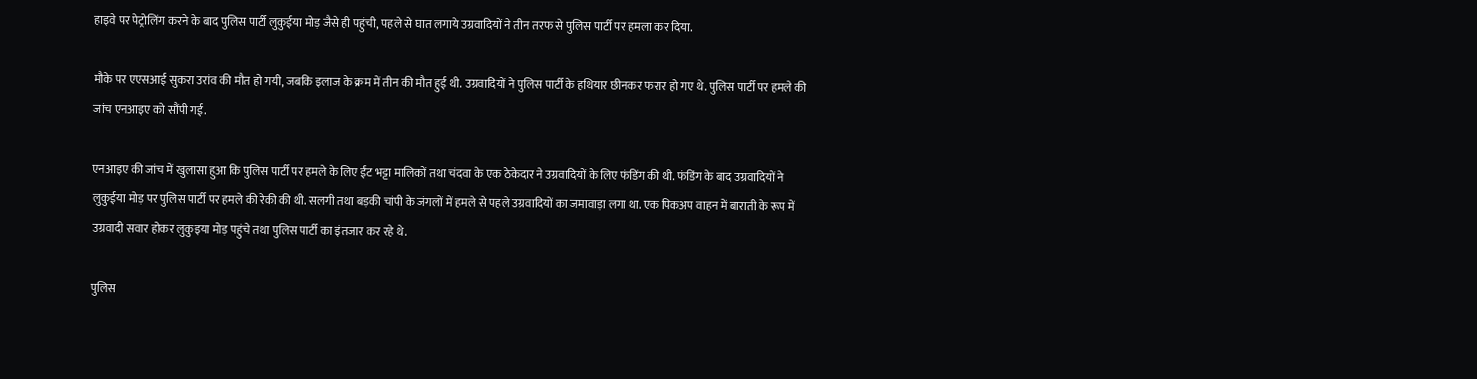हाइवे पर पेट्रोलिंग करने के बाद पुलिस पार्टी लुकुईया मोड़ जैसे ही पहुंची, पहले से घात लगाये उग्रवादियों ने तीन तरफ से पुलिस पार्टी पर हमला कर दिया.

मौके पर एएसआई सुकरा उरांव की मौत हो गयी, जबकि इलाज के क्रम में तीन की मौत हुई थी. उग्रवादियों ने पुलिस पार्टी के हथियार छीनकर फरार हो गए थे. पुलिस पार्टी पर हमले की जांच एनआइए को सौंपी गई.

एनआइए की जांच में खुलासा हुआ कि पुलिस पार्टी पर हमले के लिए ईंट भट्टा मालिकों तथा चंदवा के एक ठेकेदार ने उग्रवादियों के लिए फंडिंग की थी. फंडिंग के बाद उग्रवादियों ने लुकुईया मोड़ पर पुलिस पार्टी पर हमले की रेकी की थी. सलगी तथा बड़की चांपी के जंगलों में हमले से पहले उग्रवादियों का जमावाड़ा लगा था. एक पिकअप वाहन में बाराती के रूप में उग्रवादी सवार होकर लुकुइया मोड़ पहुंचे तथा पुलिस पार्टी का इंतजार कर रहे थे.

पुलिस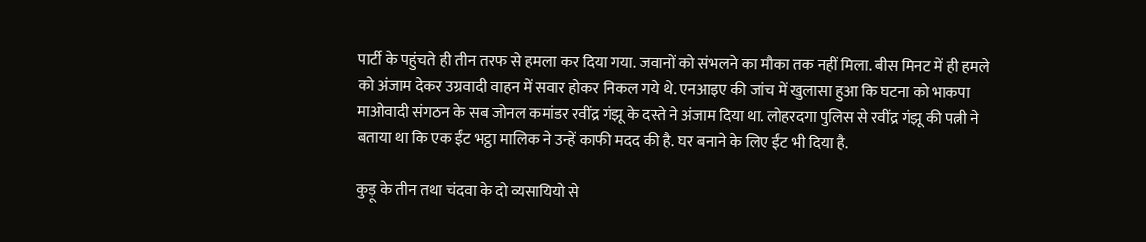पार्टी के पहुंचते ही तीन तरफ से हमला कर दिया गया. जवानों को संभलने का मौका तक नहीं मिला. बीस मिनट में ही हमले को अंजाम देकर उग्रवादी वाहन में सवार होकर निकल गये थे. एनआइए की जांच में खुलासा हुआ कि घटना को भाकपा माओवादी संगठन के सब जोनल कमांडर रवींद्र गंझू के दस्ते ने अंजाम दिया था. लोहरदगा पुलिस से रवींद्र गंझू की पत्नी ने बताया था कि एक ईंट भट्ठा मालिक ने उन्हें काफी मदद की है. घर बनाने के लिए ईंट भी दिया है.

कुड़ू के तीन तथा चंदवा के दो व्यसायियो से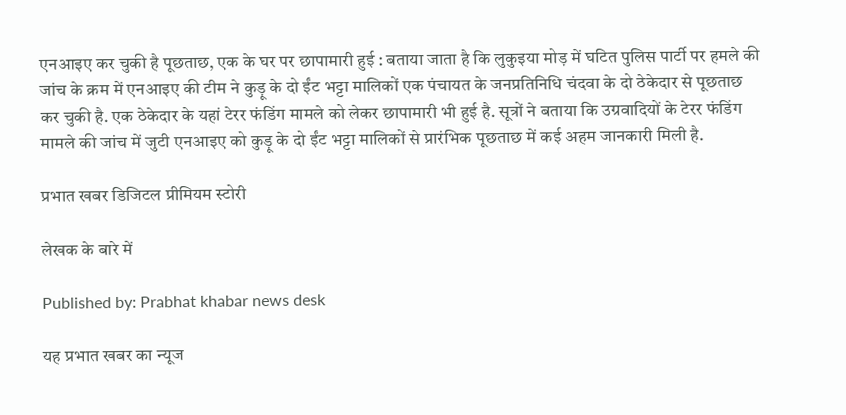एनआइए कर चुकी है पूछताछ, एक के घर पर छापामारी हुई : बताया जाता है कि लुकुइया मोड़ में घटित पुलिस पार्टी पर हमले की जांच के क्रम में एनआइए की टीम ने कुड़ू के दो ईंट भट्टा मालिकों एक पंचायत के जनप्रतिनिधि चंदवा के दो ठेकेदार से पूछताछ कर चुकी है. एक ठेकेदार के यहां टेरर फंडिंग मामले को लेकर छापामारी भी हुई है. सूत्रों ने बताया कि उग्रवादियों के टेरर फंडिंग मामले की जांच में जुटी एनआइए को कुड़ू के दो ईंट भट्टा मालिकों से प्रारंभिक पूछताछ में कई अहम जानकारी मिली है.

प्रभात खबर डिजिटल प्रीमियम स्टोरी

लेखक के बारे में

Published by: Prabhat khabar news desk

यह प्रभात खबर का न्यूज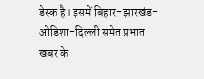डेस्क है। इसमें बिहार-झारखंड-ओडिशा-दिल्‍ली समेत प्रभात खबर के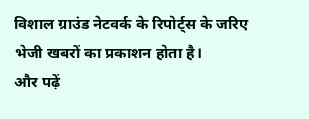विशाल ग्राउंड नेटवर्क के रिपोर्ट्स के जरिए भेजी खबरों का प्रकाशन होता है।
और पढ़ें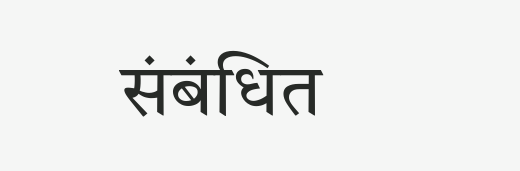संबंधित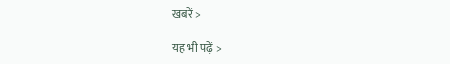खबरें >

यह भी पढ़ें >